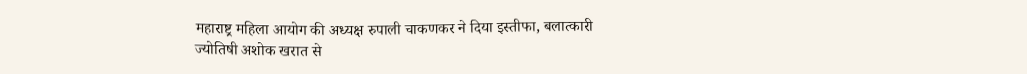महाराष्ट्र महिला आयोग की अध्यक्ष रुपाली चाकणकर ने दिया इस्तीफा, बलात्कारी ज्योतिषी अशोक खरात से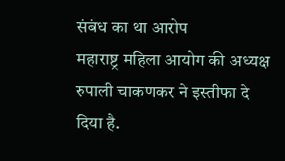संबंध का था आरोप
महाराष्ट्र महिला आयोग की अध्यक्ष रुपाली चाकणकर ने इस्तीफा दे दिया है.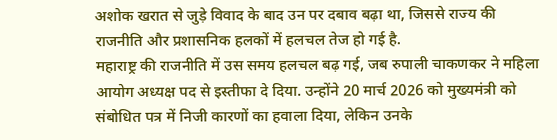अशोक खरात से जुड़े विवाद के बाद उन पर दबाव बढ़ा था, जिससे राज्य की राजनीति और प्रशासनिक हलकों में हलचल तेज हो गई है.
महाराष्ट्र की राजनीति में उस समय हलचल बढ़ गई, जब रुपाली चाकणकर ने महिला आयोग अध्यक्ष पद से इस्तीफा दे दिया. उन्होंने 20 मार्च 2026 को मुख्यमंत्री को संबोधित पत्र में निजी कारणों का हवाला दिया, लेकिन उनके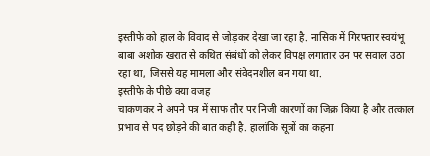इस्तीफे को हाल के विवाद से जोड़कर देखा जा रहा है. नासिक में गिरफ्तार स्वयंभू बाबा अशोक खरात से कथित संबंधों को लेकर विपक्ष लगातार उन पर सवाल उठा रहा था, जिससे यह मामला और संवेदनशील बन गया था.
इस्तीफे के पीछे क्या वजह
चाकणकर ने अपने पत्र में साफ तौर पर निजी कारणों का जिक्र किया है और तत्काल प्रभाव से पद छोड़ने की बात कही है. हालांकि सूत्रों का कहना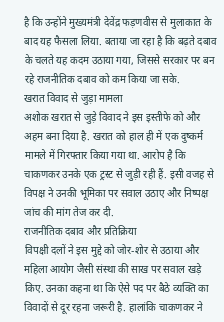है कि उन्होंने मुख्यमंत्री देवेंद्र फड़णवीस से मुलाकात के बाद यह फैसला लिया. बताया जा रहा है कि बढ़ते दबाव के चलते यह कदम उठाया गया, जिससे सरकार पर बन रहे राजनीतिक दबाव को कम किया जा सके.
खरात विवाद से जुड़ा मामला
अशोक खरात से जुड़े विवाद ने इस इस्तीफे को और अहम बना दिया है. खरात को हाल ही में एक दुष्कर्म मामले में गिरफ्तार किया गया था. आरोप है कि चाकणकर उनके एक ट्रस्ट से जुड़ी रही हैं. इसी वजह से विपक्ष ने उनकी भूमिका पर सवाल उठाए और निष्पक्ष जांच की मांग तेज कर दी.
राजनीतिक दबाव और प्रतिक्रिया
विपक्षी दलों ने इस मुद्दे को जोर-शोर से उठाया और महिला आयोग जैसी संस्था की साख पर सवाल खड़े किए. उनका कहना था कि ऐसे पद पर बैठे व्यक्ति का विवादों से दूर रहना जरूरी है. हालांकि चाकणकर ने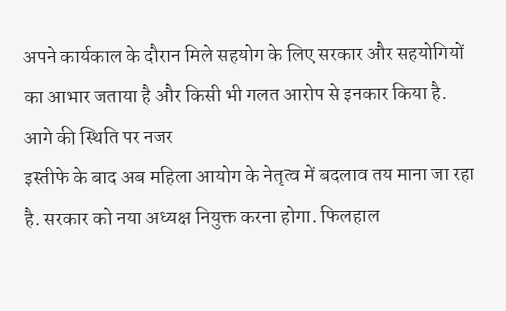अपने कार्यकाल के दौरान मिले सहयोग के लिए सरकार और सहयोगियों का आभार जताया है और किसी भी गलत आरोप से इनकार किया है.
आगे की स्थिति पर नजर
इस्तीफे के बाद अब महिला आयोग के नेतृत्व में बदलाव तय माना जा रहा है. सरकार को नया अध्यक्ष नियुक्त करना होगा. फिलहाल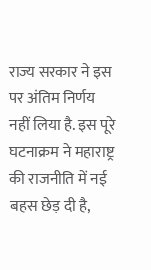राज्य सरकार ने इस पर अंतिम निर्णय नहीं लिया है. इस पूरे घटनाक्रम ने महाराष्ट्र की राजनीति में नई बहस छेड़ दी है,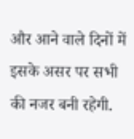और आने वाले दिनों में इसके असर पर सभी की नजर बनी रहेगी.